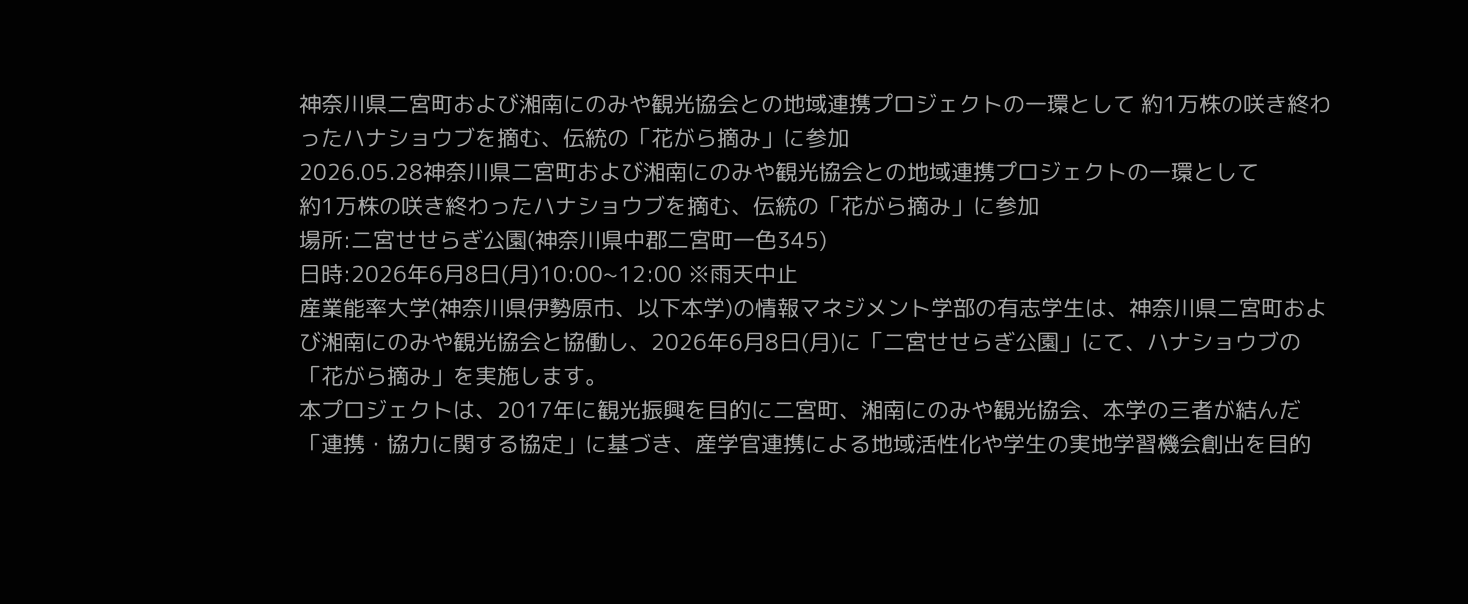神奈川県二宮町および湘南にのみや観光協会との地域連携プロジェクトの一環として 約1万株の咲き終わったハナショウブを摘む、伝統の「花がら摘み」に参加
2026.05.28神奈川県二宮町および湘南にのみや観光協会との地域連携プロジェクトの一環として
約1万株の咲き終わったハナショウブを摘む、伝統の「花がら摘み」に参加
場所:二宮せせらぎ公園(神奈川県中郡二宮町一色345)
日時:2026年6月8日(月)10:00~12:00 ※雨天中止
産業能率大学(神奈川県伊勢原市、以下本学)の情報マネジメント学部の有志学生は、神奈川県二宮町および湘南にのみや観光協会と協働し、2026年6月8日(月)に「二宮せせらぎ公園」にて、ハナショウブの「花がら摘み」を実施します。
本プロジェクトは、2017年に観光振興を目的に二宮町、湘南にのみや観光協会、本学の三者が結んだ「連携・協力に関する協定」に基づき、産学官連携による地域活性化や学生の実地学習機会創出を目的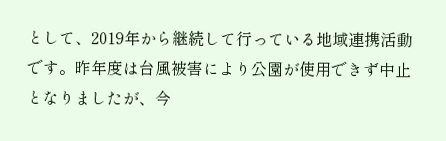として、2019年から継続して行っている地域連携活動です。昨年度は台風被害により公園が使用できず中止となりましたが、今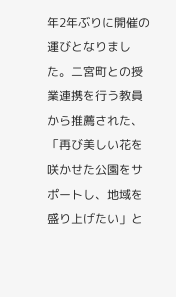年2年ぶりに開催の運びとなりました。二宮町との授業連携を行う教員から推薦された、「再び美しい花を咲かせた公園をサポートし、地域を盛り上げたい」と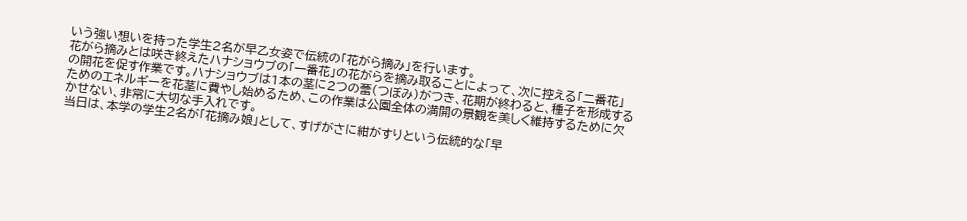いう強い想いを持った学生2名が早乙女姿で伝統の「花がら摘み」を行います。
花がら摘みとは咲き終えたハナショウブの「一番花」の花がらを摘み取ることによって、次に控える「二番花」の開花を促す作業です。ハナショウブは1本の茎に2つの蕾(つぼみ)がつき、花期が終わると、種子を形成するためのエネルギーを花茎に費やし始めるため、この作業は公園全体の満開の景観を美しく維持するために欠かせない、非常に大切な手入れです。
当日は、本学の学生2名が「花摘み娘」として、すげがさに紺がすりという伝統的な「早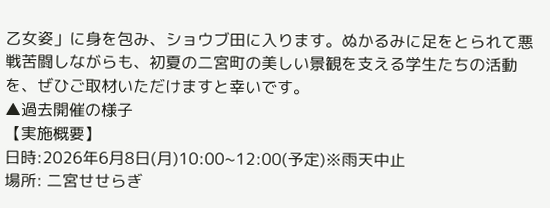乙女姿」に身を包み、ショウブ田に入ります。ぬかるみに足をとられて悪戦苦闘しながらも、初夏の二宮町の美しい景観を支える学生たちの活動を、ぜひご取材いただけますと幸いです。
▲過去開催の様子
【実施概要】
日時:2026年6月8日(月)10:00~12:00(予定)※雨天中止
場所: 二宮せせらぎ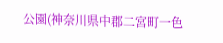公園(神奈川県中郡二宮町一色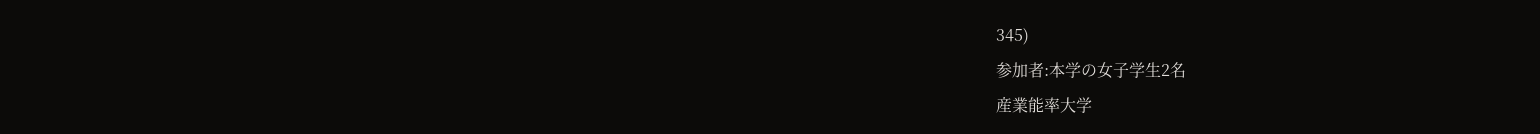345)
参加者:本学の女子学生2名
産業能率大学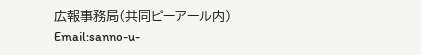広報事務局(共同ピーアール内)
Email:sanno-u-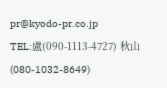pr@kyodo-pr.co.jp
TEL:盧(090-1113-4727) 秋山(080-1032-8649)